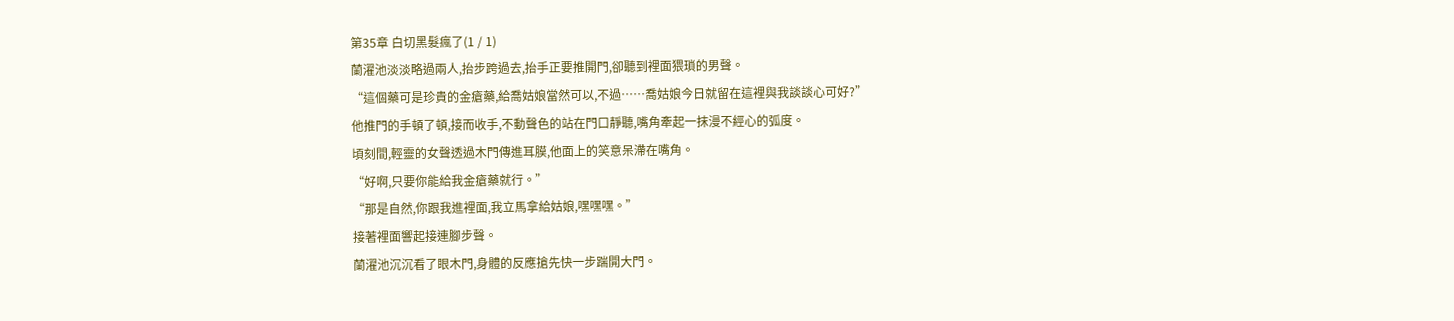第35章 白切黑髮瘋了(1 / 1)
蘭濯池淡淡略過兩人,抬步跨過去,抬手正要推開門,卻聽到裡面猥瑣的男聲。
“這個藥可是珍貴的金瘡藥,給喬姑娘當然可以,不過……喬姑娘今日就留在這裡與我談談心可好?”
他推門的手頓了頓,接而收手,不動聲色的站在門口靜聽,嘴角牽起一抹漫不經心的弧度。
頃刻間,輕靈的女聲透過木門傳進耳膜,他面上的笑意呆滯在嘴角。
“好啊,只要你能給我金瘡藥就行。”
“那是自然,你跟我進裡面,我立馬拿給姑娘,嘿嘿嘿。”
接著裡面響起接連腳步聲。
蘭濯池沉沉看了眼木門,身體的反應搶先快一步踹開大門。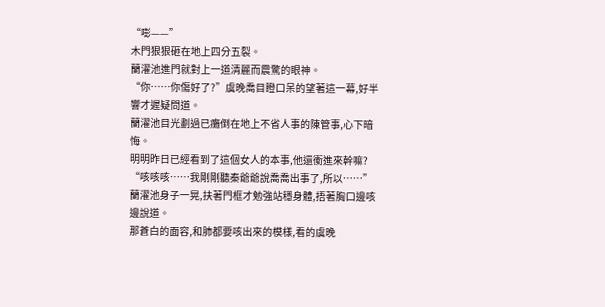“嘭——”
木門狠狠砸在地上四分五裂。
蘭濯池進門就對上一道清麗而震驚的眼神。
“你……你傷好了?”虞晚喬目瞪口呆的望著這一幕,好半響才遲疑問道。
蘭濯池目光劃過已癱倒在地上不省人事的陳管事,心下暗悔。
明明昨日已經看到了這個女人的本事,他還衝進來幹嘛?
“咳咳咳……我剛剛聽秦爺爺說喬喬出事了,所以……”蘭濯池身子一晃,扶著門框才勉強站穩身體,捂著胸口邊咳邊說道。
那蒼白的面容,和肺都要咳出來的模樣,看的虞晚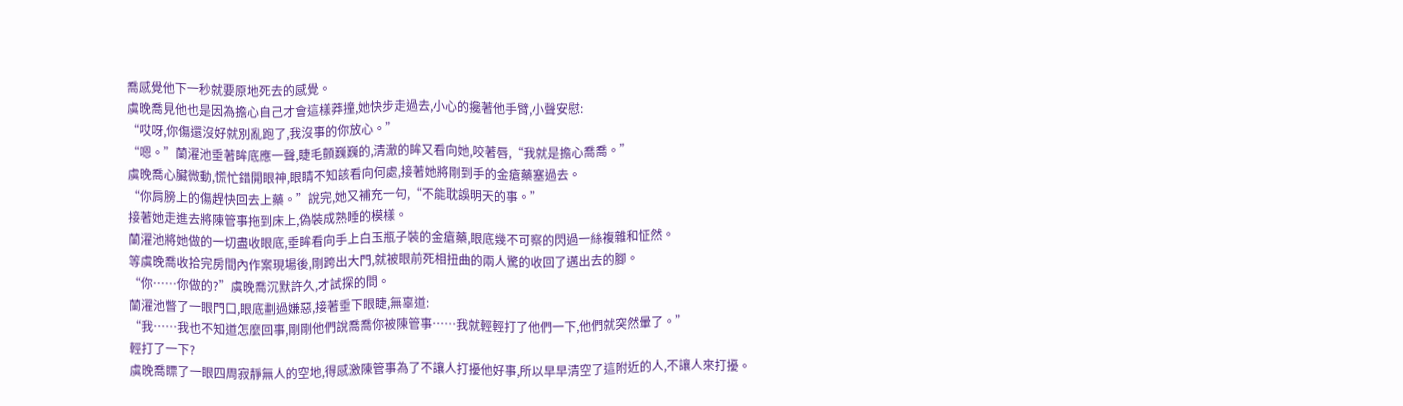喬感覺他下一秒就要原地死去的感覺。
虞晚喬見他也是因為擔心自己才會這樣莽撞,她快步走過去,小心的攙著他手臂,小聲安慰:
“哎呀,你傷還沒好就別亂跑了,我沒事的你放心。”
“嗯。”蘭濯池垂著眸底應一聲,睫毛顫巍巍的,清澈的眸又看向她,咬著唇,“我就是擔心喬喬。”
虞晚喬心臟微動,慌忙錯開眼神,眼睛不知該看向何處,接著她將剛到手的金瘡藥塞過去。
“你肩膀上的傷趕快回去上藥。”說完,她又補充一句,“不能耽誤明天的事。”
接著她走進去將陳管事拖到床上,偽裝成熟睡的模樣。
蘭濯池將她做的一切盡收眼底,垂眸看向手上白玉瓶子裝的金瘡藥,眼底幾不可察的閃過一絲複雜和怔然。
等虞晚喬收拾完房間內作案現場後,剛跨出大門,就被眼前死相扭曲的兩人驚的收回了邁出去的腳。
“你……你做的?”虞晚喬沉默許久,才試探的問。
蘭濯池瞥了一眼門口,眼底劃過嫌惡,接著垂下眼睫,無辜道:
“我……我也不知道怎麼回事,剛剛他們說喬喬你被陳管事……我就輕輕打了他們一下,他們就突然暈了。”
輕打了一下?
虞晚喬瞟了一眼四周寂靜無人的空地,得感激陳管事為了不讓人打擾他好事,所以早早清空了這附近的人,不讓人來打擾。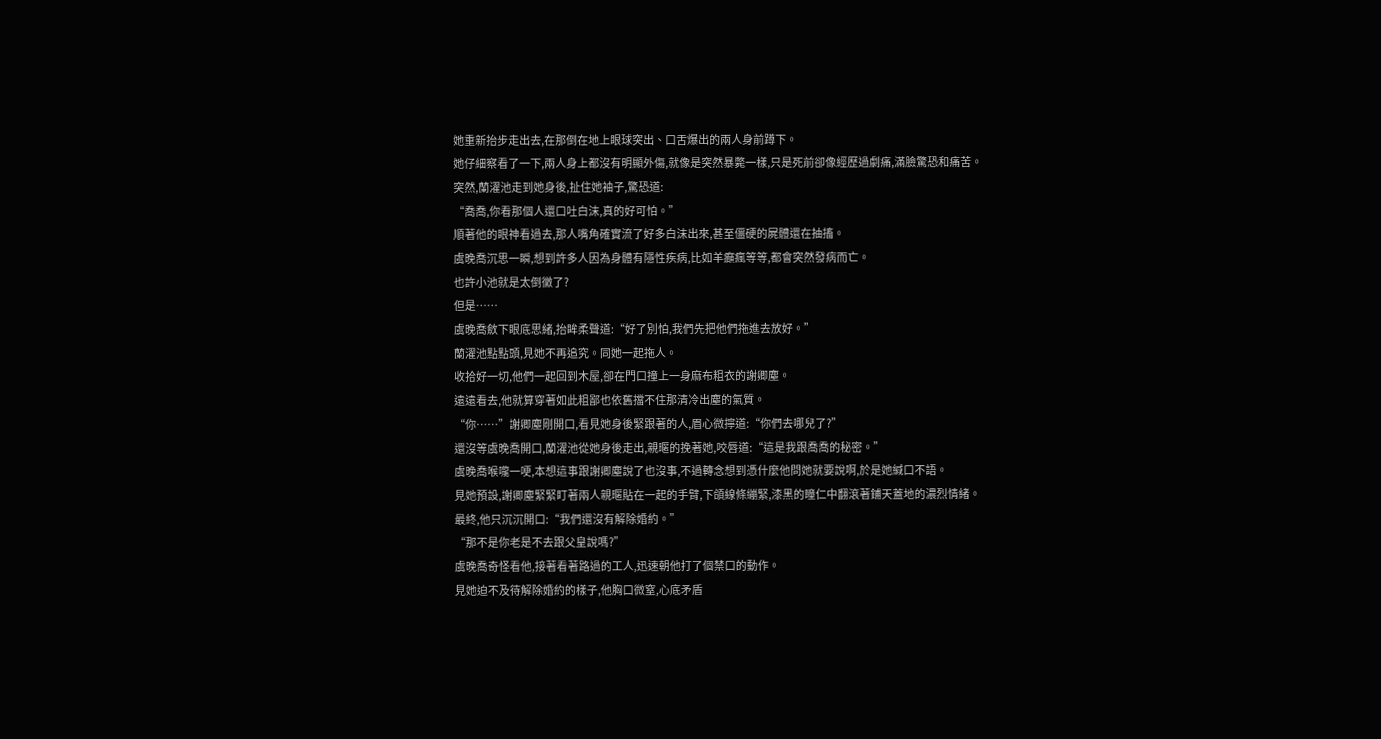她重新抬步走出去,在那倒在地上眼球突出、口舌爆出的兩人身前蹲下。
她仔細察看了一下,兩人身上都沒有明顯外傷,就像是突然暴斃一樣,只是死前卻像經歷過劇痛,滿臉驚恐和痛苦。
突然,蘭濯池走到她身後,扯住她袖子,驚恐道:
“喬喬,你看那個人還口吐白沫,真的好可怕。”
順著他的眼神看過去,那人嘴角確實流了好多白沫出來,甚至僵硬的屍體還在抽搐。
虞晚喬沉思一瞬,想到許多人因為身體有隱性疾病,比如羊癲瘋等等,都會突然發病而亡。
也許小池就是太倒黴了?
但是……
虞晚喬斂下眼底思緒,抬眸柔聲道:“好了別怕,我們先把他們拖進去放好。”
蘭濯池點點頭,見她不再追究。同她一起拖人。
收拾好一切,他們一起回到木屋,卻在門口撞上一身麻布粗衣的謝卿塵。
遠遠看去,他就算穿著如此粗鄙也依舊擋不住那清冷出塵的氣質。
“你……”謝卿塵剛開口,看見她身後緊跟著的人,眉心微擰道:“你們去哪兒了?”
還沒等虞晚喬開口,蘭濯池從她身後走出,親暱的挽著她,咬唇道:“這是我跟喬喬的秘密。”
虞晚喬喉嚨一哽,本想這事跟謝卿塵說了也沒事,不過轉念想到憑什麼他問她就要說啊,於是她緘口不語。
見她預設,謝卿塵緊緊盯著兩人親暱貼在一起的手臂,下頜線條繃緊,漆黑的瞳仁中翻滾著鋪天蓋地的濃烈情緒。
最終,他只沉沉開口:“我們還沒有解除婚約。”
“那不是你老是不去跟父皇說嗎?”
虞晚喬奇怪看他,接著看著路過的工人,迅速朝他打了個禁口的動作。
見她迫不及待解除婚約的樣子,他胸口微窒,心底矛盾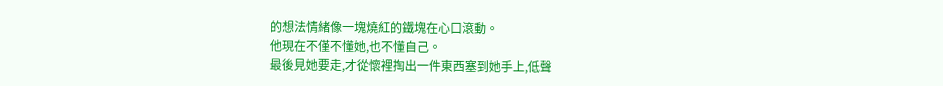的想法情緒像一塊燒紅的鐵塊在心口滾動。
他現在不僅不懂她,也不懂自己。
最後見她要走,才從懷裡掏出一件東西塞到她手上,低聲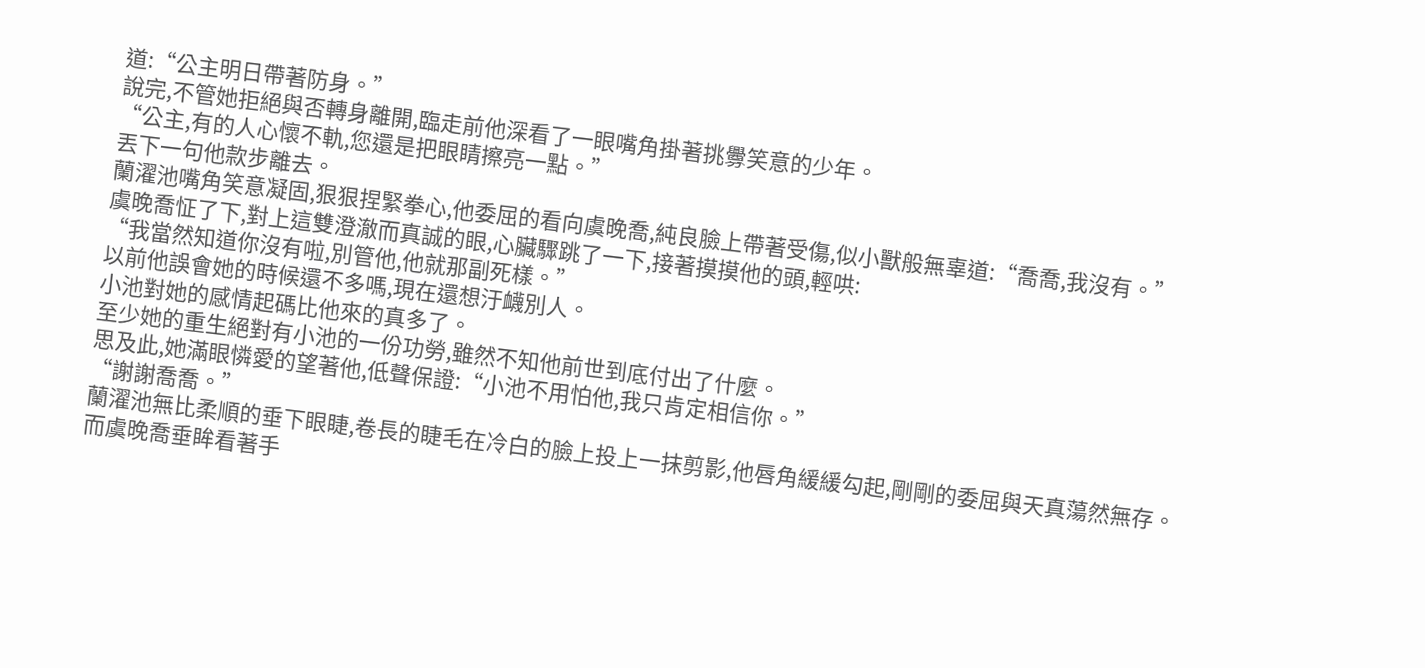道:“公主明日帶著防身。”
說完,不管她拒絕與否轉身離開,臨走前他深看了一眼嘴角掛著挑釁笑意的少年。
“公主,有的人心懷不軌,您還是把眼睛擦亮一點。”
丟下一句他款步離去。
蘭濯池嘴角笑意凝固,狠狠捏緊拳心,他委屈的看向虞晚喬,純良臉上帶著受傷,似小獸般無辜道:“喬喬,我沒有。”
虞晚喬怔了下,對上這雙澄澈而真誠的眼,心臟驟跳了一下,接著摸摸他的頭,輕哄:
“我當然知道你沒有啦,別管他,他就那副死樣。”
以前他誤會她的時候還不多嗎,現在還想汙衊別人。
小池對她的感情起碼比他來的真多了。
至少她的重生絕對有小池的一份功勞,雖然不知他前世到底付出了什麼。
思及此,她滿眼憐愛的望著他,低聲保證:“小池不用怕他,我只肯定相信你。”
“謝謝喬喬。”
蘭濯池無比柔順的垂下眼睫,卷長的睫毛在冷白的臉上投上一抹剪影,他唇角緩緩勾起,剛剛的委屈與天真蕩然無存。
而虞晚喬垂眸看著手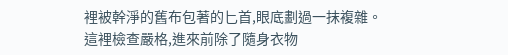裡被幹淨的舊布包著的匕首,眼底劃過一抹複雜。
這裡檢查嚴格,進來前除了隨身衣物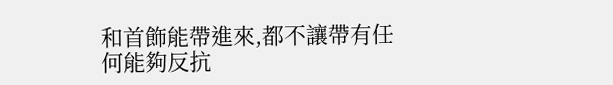和首飾能帶進來,都不讓帶有任何能夠反抗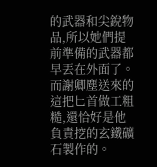的武器和尖銳物品,所以她們提前準備的武器都早丟在外面了。
而謝卿塵送來的這把匕首做工粗糙,還恰好是他負責挖的玄鐵礦石製作的。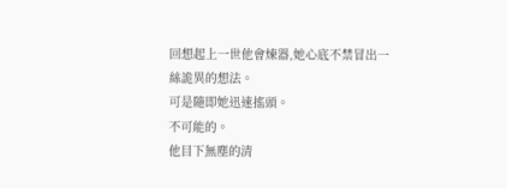回想起上一世他會煉器,她心底不禁冒出一絲詭異的想法。
可是隨即她迅速搖頭。
不可能的。
他目下無塵的清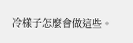冷樣子怎麼會做這些。